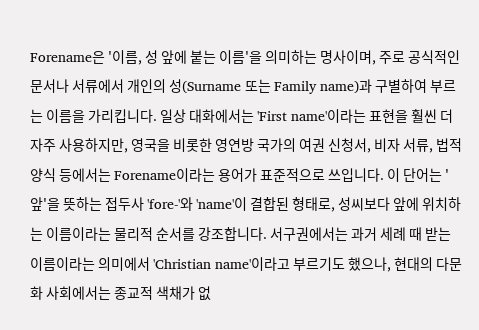Forename은 '이름, 성 앞에 붙는 이름'을 의미하는 명사이며, 주로 공식적인 문서나 서류에서 개인의 성(Surname 또는 Family name)과 구별하여 부르는 이름을 가리킵니다. 일상 대화에서는 'First name'이라는 표현을 훨씬 더 자주 사용하지만, 영국을 비롯한 영연방 국가의 여권 신청서, 비자 서류, 법적 양식 등에서는 Forename이라는 용어가 표준적으로 쓰입니다. 이 단어는 '앞'을 뜻하는 접두사 'fore-'와 'name'이 결합된 형태로, 성씨보다 앞에 위치하는 이름이라는 물리적 순서를 강조합니다. 서구권에서는 과거 세례 때 받는 이름이라는 의미에서 'Christian name'이라고 부르기도 했으나, 현대의 다문화 사회에서는 종교적 색채가 없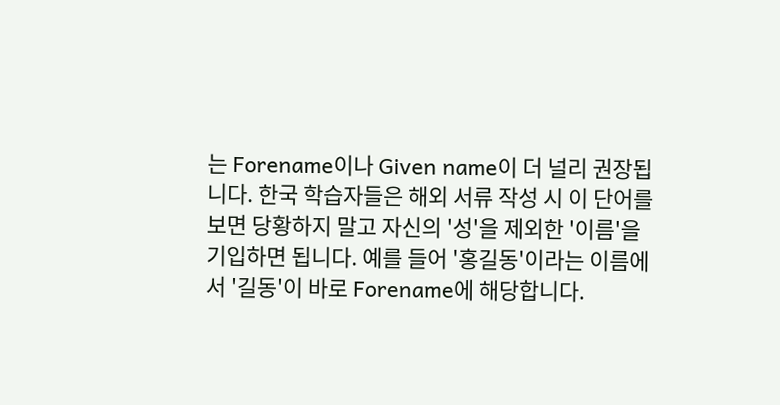는 Forename이나 Given name이 더 널리 권장됩니다. 한국 학습자들은 해외 서류 작성 시 이 단어를 보면 당황하지 말고 자신의 '성'을 제외한 '이름'을 기입하면 됩니다. 예를 들어 '홍길동'이라는 이름에서 '길동'이 바로 Forename에 해당합니다.